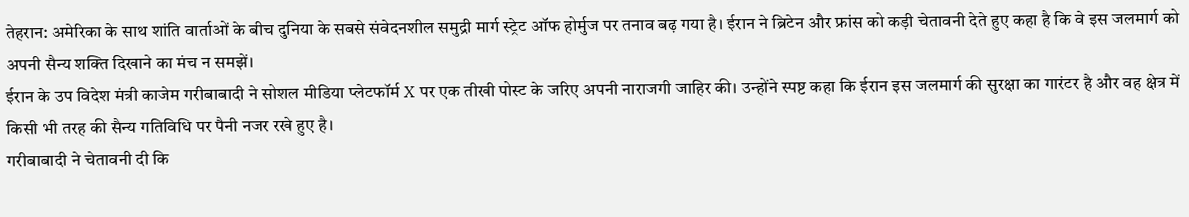तेहरान: अमेरिका के साथ शांति वार्ताओं के बीच दुनिया के सबसे संवेदनशील समुद्री मार्ग स्ट्रेट ऑफ होर्मुज पर तनाव बढ़ गया है। ईरान ने ब्रिटेन और फ्रांस को कड़ी चेतावनी देते हुए कहा है कि वे इस जलमार्ग को अपनी सैन्य शक्ति दिखाने का मंच न समझें।
ईरान के उप विदेश मंत्री काजेम गरीबाबादी ने सोशल मीडिया प्लेटफॉर्म X पर एक तीखी पोस्ट के जरिए अपनी नाराजगी जाहिर की। उन्होंने स्पष्ट कहा कि ईरान इस जलमार्ग की सुरक्षा का गारंटर है और वह क्षेत्र में किसी भी तरह की सैन्य गतिविधि पर पैनी नजर रखे हुए है।
गरीबाबादी ने चेतावनी दी कि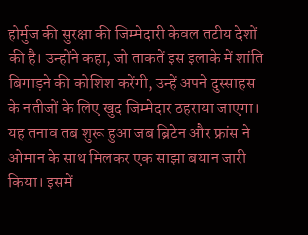होर्मुज की सुरक्षा की जिम्मेदारी केवल तटीय देशों की है। उन्होंने कहा, जो ताकतें इस इलाके में शांति बिगाड़ने की कोशिश करेंगी, उन्हें अपने दुस्साहस के नतीजों के लिए खुद जिम्मेदार ठहराया जाएगा।
यह तनाव तब शुरू हुआ जब ब्रिटेन और फ्रांस ने ओमान के साथ मिलकर एक साझा बयान जारी किया। इसमें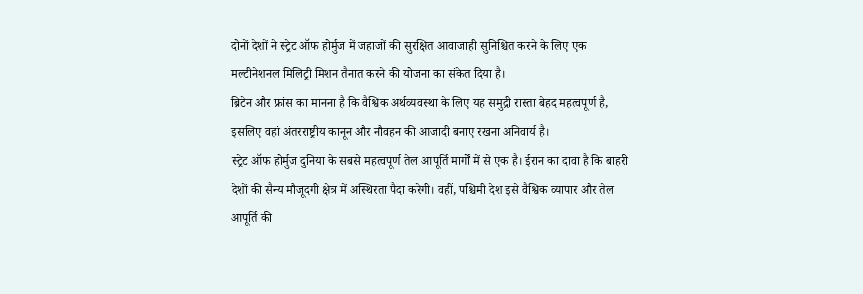दोनों देशों ने स्ट्रेट ऑफ होर्मुज में जहाजों की सुरक्षित आवाजाही सुनिश्चित करने के लिए एक मल्टीनेशनल मिलिट्री मिशन तैनात करने की योजना का संकेत दिया है।
ब्रिटेन और फ्रांस का मानना है कि वैश्विक अर्थव्यवस्था के लिए यह समुद्री रास्ता बेहद महत्वपूर्ण है, इसलिए वहां अंतरराष्ट्रीय कानून और नौवहन की आजादी बनाए रखना अनिवार्य है।
स्ट्रेट ऑफ होर्मुज दुनिया के सबसे महत्वपूर्ण तेल आपूर्ति मार्गों में से एक है। ईरान का दावा है कि बाहरी देशों की सैन्य मौजूदगी क्षेत्र में अस्थिरता पैदा करेगी। वहीं, पश्चिमी देश इसे वैश्विक व्यापार और तेल आपूर्ति की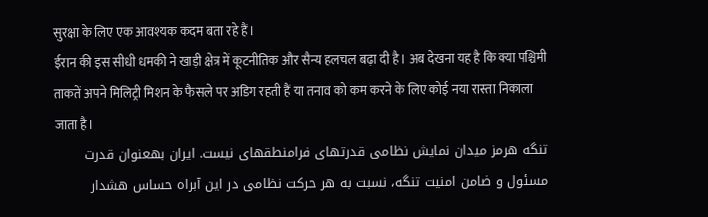सुरक्षा के लिए एक आवश्यक कदम बता रहे हैं।
ईरान की इस सीधी धमकी ने खाड़ी क्षेत्र में कूटनीतिक और सैन्य हलचल बढ़ा दी है। अब देखना यह है कि क्या पश्चिमी ताकतें अपने मिलिट्री मिशन के फैसले पर अडिग रहती हैं या तनाव को कम करने के लिए कोई नया रास्ता निकाला जाता है।
تنگه هرمز میدان نمایش نظامی قدرتهای فرامنطقهای نیست. ایران بهعنوان قدرت مسئول و ضامن امنیت تنگه، نسبت به هر حرکت نظامی در این آبراه حساس هشدار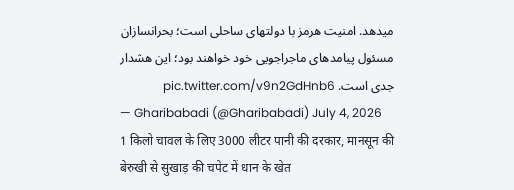میدهد. امنیت هرمز با دولتهای ساحلی است؛ بحرانسازان مسئول پیامدهای ماجراجویی خود خواهند بود؛ این هشدار جدی است. pic.twitter.com/v9n2GdHnb6
— Gharibabadi (@Gharibabadi) July 4, 2026
1 किलो चावल के लिए 3000 लीटर पानी की दरकार, मानसून की बेरुखी से सुखाड़ की चपेट में धान के खेत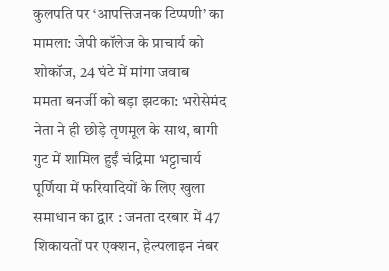कुलपति पर ‘आपत्तिजनक टिप्पणी’ का मामला: जेपी कॉलेज के प्राचार्य को शोकॉज, 24 घंटे में मांगा जवाब
ममता बनर्जी को बड़ा झटका: भरोसेमंद नेता ने ही छोड़े तृणमूल के साथ, बागी गुट में शामिल हुईं चंद्रिमा भट्टाचार्य
पूर्णिया में फरियादियों के लिए खुला समाधान का द्वार : जनता दरबार में 47 शिकायतों पर एक्शन, हेल्पलाइन नंबर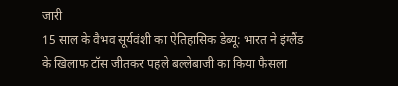जारी
15 साल के वैभव सूर्यवंशी का ऐतिहासिक डेब्यू: भारत ने इंग्लैंड के खिलाफ टॉस जीतकर पहले बल्लेबाजी का किया फैसला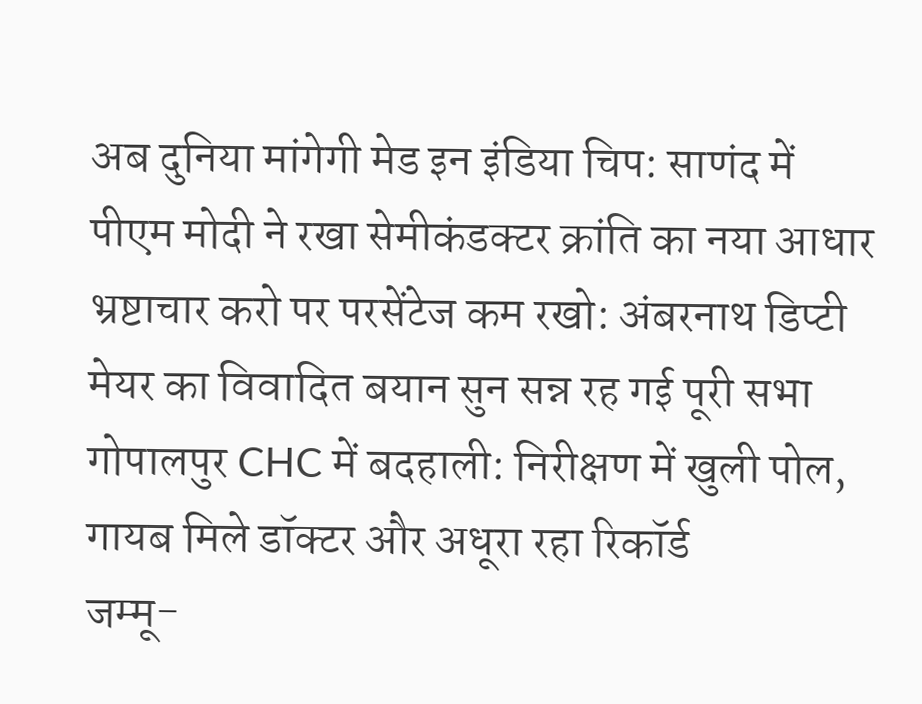अब दुनिया मांगेगी मेड इन इंडिया चिप: साणंद में पीएम मोदी ने रखा सेमीकंडक्टर क्रांति का नया आधार
भ्रष्टाचार करो पर परसेंटेज कम रखो: अंबरनाथ डिप्टी मेयर का विवादित बयान सुन सन्न रह गई पूरी सभा
गोपालपुर CHC में बदहाली: निरीक्षण में खुली पोल, गायब मिले डॉक्टर और अधूरा रहा रिकॉर्ड
जम्मू-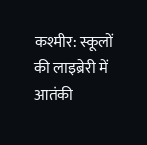कश्मीर: स्कूलों की लाइब्रेरी में आतंकी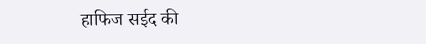हाफिज सईद की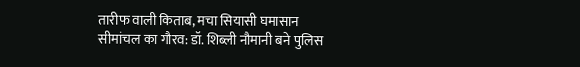तारीफ वाली किताब, मचा सियासी घमासान
सीमांचल का गौरव: डॉ. शिब्ली नौमानी बने पुलिस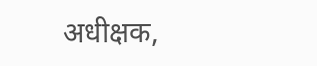अधीक्षक,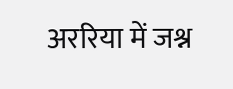अररिया में जश्न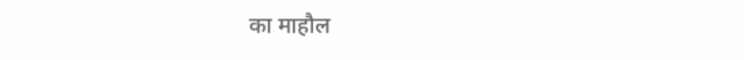का माहौल